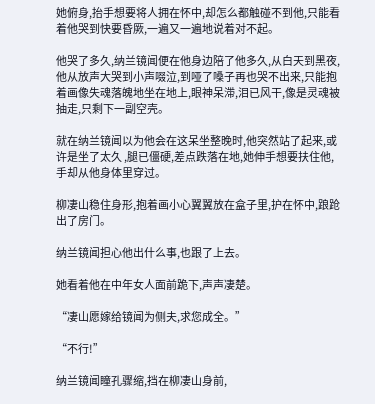她俯身,抬手想要将人拥在怀中,却怎么都触碰不到他,只能看着他哭到快要昏厥,一遍又一遍地说着对不起。

他哭了多久,纳兰镜闻便在他身边陪了他多久,从白天到黑夜,他从放声大哭到小声啜泣,到哑了嗓子再也哭不出来,只能抱着画像失魂落魄地坐在地上,眼神呆滞,泪已风干,像是灵魂被抽走,只剩下一副空壳。

就在纳兰镜闻以为他会在这呆坐整晚时,他突然站了起来,或许是坐了太久 ,腿已僵硬,差点跌落在地,她伸手想要扶住他,手却从他身体里穿过。

柳凄山稳住身形,抱着画小心翼翼放在盒子里,护在怀中,踉跄出了房门。

纳兰镜闻担心他出什么事,也跟了上去。

她看着他在中年女人面前跪下,声声凄楚。

“凄山愿嫁给镜闻为侧夫,求您成全。”

“不行!”

纳兰镜闻瞳孔骤缩,挡在柳凄山身前,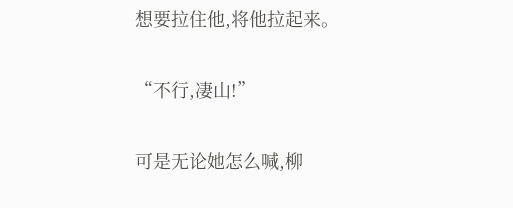想要拉住他,将他拉起来。

“不行,凄山!”

可是无论她怎么喊,柳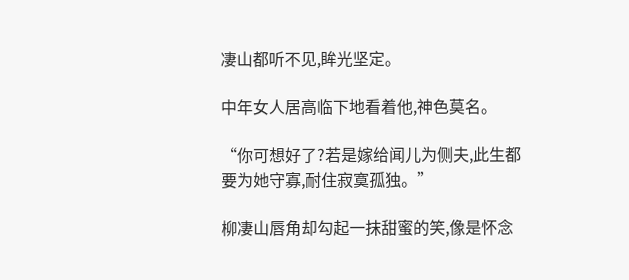凄山都听不见,眸光坚定。

中年女人居高临下地看着他,神色莫名。

“你可想好了?若是嫁给闻儿为侧夫,此生都要为她守寡,耐住寂寞孤独。”

柳凄山唇角却勾起一抹甜蜜的笑,像是怀念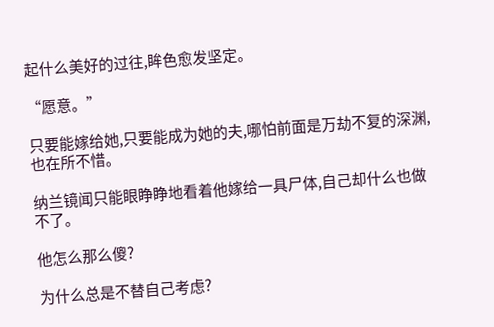起什么美好的过往,眸色愈发坚定。

“愿意。”

只要能嫁给她,只要能成为她的夫,哪怕前面是万劫不复的深渊,也在所不惜。

纳兰镜闻只能眼睁睁地看着他嫁给一具尸体,自己却什么也做不了。

他怎么那么傻?

为什么总是不替自己考虑?